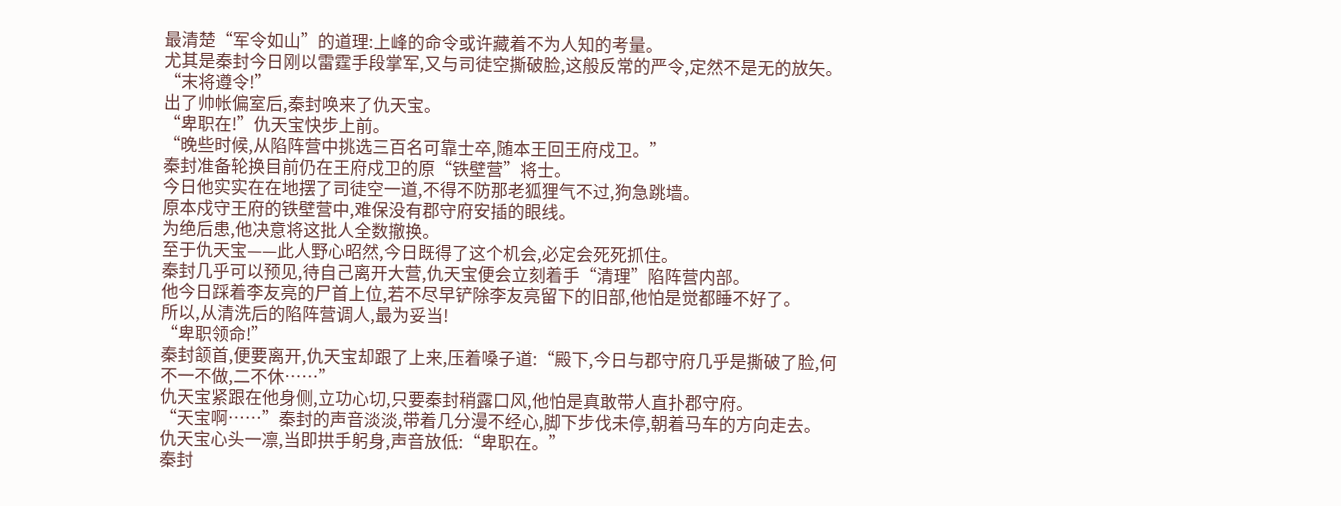最清楚“军令如山”的道理:上峰的命令或许藏着不为人知的考量。
尤其是秦封今日刚以雷霆手段掌军,又与司徒空撕破脸,这般反常的严令,定然不是无的放矢。
“末将遵令!”
出了帅帐偏室后,秦封唤来了仇天宝。
“卑职在!”仇天宝快步上前。
“晚些时候,从陷阵营中挑选三百名可靠士卒,随本王回王府戍卫。”
秦封准备轮换目前仍在王府戍卫的原“铁壁营”将士。
今日他实实在在地摆了司徒空一道,不得不防那老狐狸气不过,狗急跳墙。
原本戍守王府的铁壁营中,难保没有郡守府安插的眼线。
为绝后患,他决意将这批人全数撤换。
至于仇天宝——此人野心昭然,今日既得了这个机会,必定会死死抓住。
秦封几乎可以预见,待自己离开大营,仇天宝便会立刻着手“清理”陷阵营内部。
他今日踩着李友亮的尸首上位,若不尽早铲除李友亮留下的旧部,他怕是觉都睡不好了。
所以,从清洗后的陷阵营调人,最为妥当!
“卑职领命!”
秦封颔首,便要离开,仇天宝却跟了上来,压着嗓子道:“殿下,今日与郡守府几乎是撕破了脸,何不一不做,二不休……”
仇天宝紧跟在他身侧,立功心切,只要秦封稍露口风,他怕是真敢带人直扑郡守府。
“天宝啊……”秦封的声音淡淡,带着几分漫不经心,脚下步伐未停,朝着马车的方向走去。
仇天宝心头一凛,当即拱手躬身,声音放低:“卑职在。”
秦封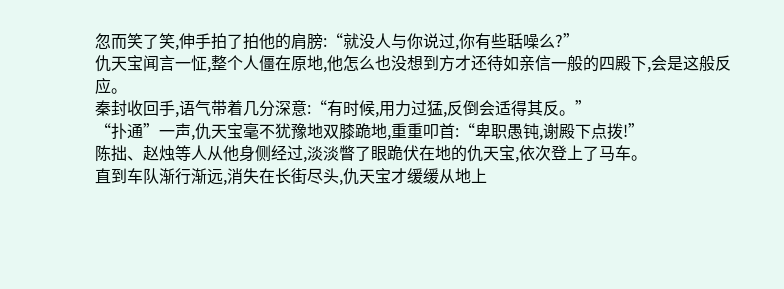忽而笑了笑,伸手拍了拍他的肩膀:“就没人与你说过,你有些聒噪么?”
仇天宝闻言一怔,整个人僵在原地,他怎么也没想到方才还待如亲信一般的四殿下,会是这般反应。
秦封收回手,语气带着几分深意:“有时候,用力过猛,反倒会适得其反。”
“扑通”一声,仇天宝毫不犹豫地双膝跪地,重重叩首:“卑职愚钝,谢殿下点拨!”
陈拙、赵烛等人从他身侧经过,淡淡瞥了眼跪伏在地的仇天宝,依次登上了马车。
直到车队渐行渐远,消失在长街尽头,仇天宝才缓缓从地上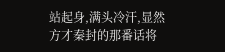站起身,满头冷汗,显然方才秦封的那番话将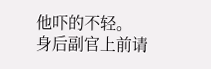他吓的不轻。
身后副官上前请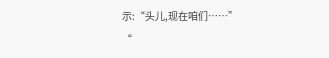示:“头儿,现在咱们……”
“